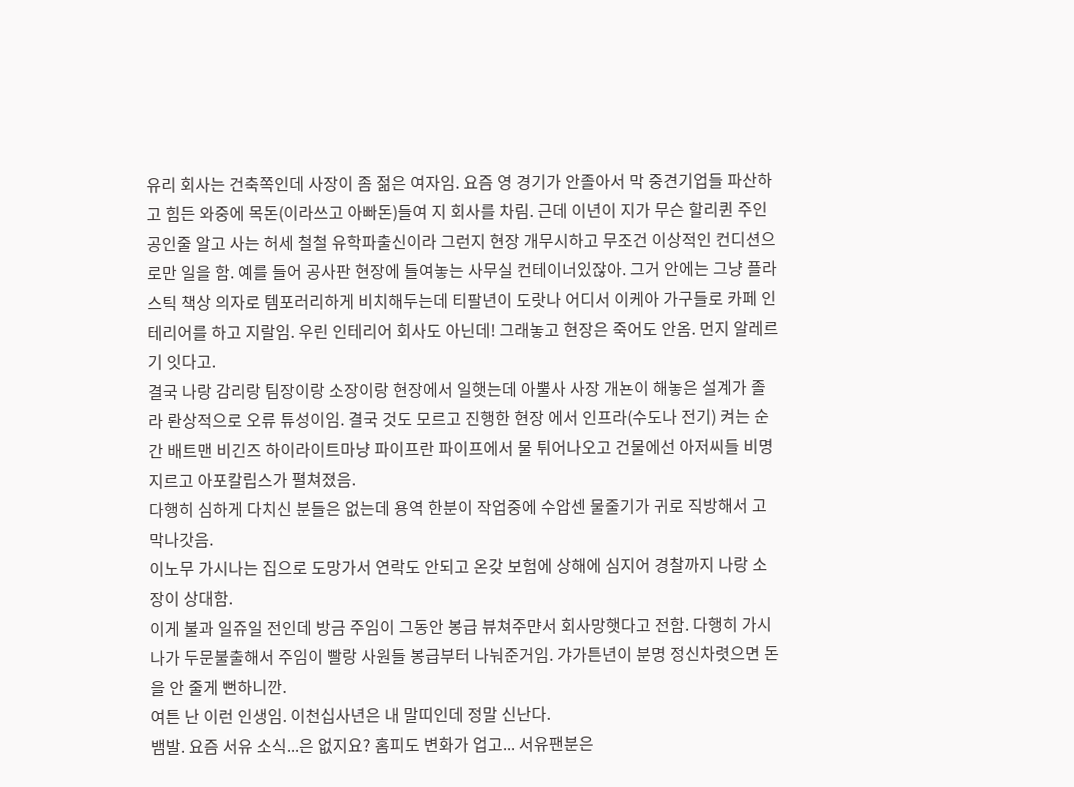유리 회사는 건축쪽인데 사장이 좀 젊은 여자임. 요즘 영 경기가 안졸아서 막 중견기업들 파산하고 힘든 와중에 목돈(이라쓰고 아빠돈)들여 지 회사를 차림. 근데 이년이 지가 무슨 할리퀸 주인공인줄 알고 사는 허세 철철 유학파출신이라 그런지 현장 개무시하고 무조건 이상적인 컨디션으로만 일을 함. 예를 들어 공사판 현장에 들여놓는 사무실 컨테이너있잖아. 그거 안에는 그냥 플라스틱 책상 의자로 템포러리하게 비치해두는데 티팔년이 도랏나 어디서 이케아 가구들로 카페 인테리어를 하고 지랄임. 우린 인테리어 회사도 아닌데! 그래놓고 현장은 죽어도 안옴. 먼지 알레르기 잇다고.
결국 나랑 감리랑 팀장이랑 소장이랑 현장에서 일햇는데 아뿔사 사장 개뇬이 해놓은 설계가 졸라 롼상적으로 오류 튜성이임. 결국 것도 모르고 진행한 현장 에서 인프라(수도나 전기) 켜는 순간 배트맨 비긴즈 하이라이트마냥 파이프란 파이프에서 물 튀어나오고 건물에선 아저씨들 비명지르고 아포칼립스가 펼쳐졌음.
다행히 심하게 다치신 분들은 없는데 용역 한분이 작업중에 수압센 물줄기가 귀로 직방해서 고막나갓음.
이노무 가시나는 집으로 도망가서 연락도 안되고 온갖 보험에 상해에 심지어 경찰까지 나랑 소장이 상대함.
이게 불과 일쥬일 전인데 방금 주임이 그동안 봉급 뷰쳐주먄서 회사망햇다고 전함. 다행히 가시나가 두문불출해서 주임이 빨랑 사원들 봉급부터 나눠준거임. 갸가튼년이 분명 정신차렷으면 돈을 안 줄게 뻔하니깐.
여튼 난 이런 인생임. 이천십사년은 내 말띠인데 정말 신난다.
뱀발. 요즘 서유 소식...은 없지요? 홈피도 변화가 업고... 서유팬분은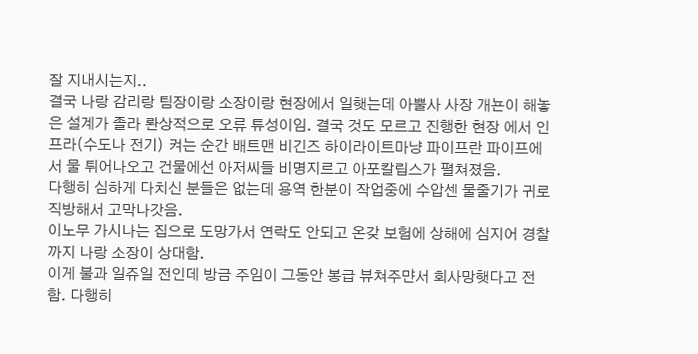잘 지내시는지..
결국 나랑 감리랑 팀장이랑 소장이랑 현장에서 일햇는데 아뿔사 사장 개뇬이 해놓은 설계가 졸라 롼상적으로 오류 튜성이임. 결국 것도 모르고 진행한 현장 에서 인프라(수도나 전기) 켜는 순간 배트맨 비긴즈 하이라이트마냥 파이프란 파이프에서 물 튀어나오고 건물에선 아저씨들 비명지르고 아포칼립스가 펼쳐졌음.
다행히 심하게 다치신 분들은 없는데 용역 한분이 작업중에 수압센 물줄기가 귀로 직방해서 고막나갓음.
이노무 가시나는 집으로 도망가서 연락도 안되고 온갖 보험에 상해에 심지어 경찰까지 나랑 소장이 상대함.
이게 불과 일쥬일 전인데 방금 주임이 그동안 봉급 뷰쳐주먄서 회사망햇다고 전함. 다행히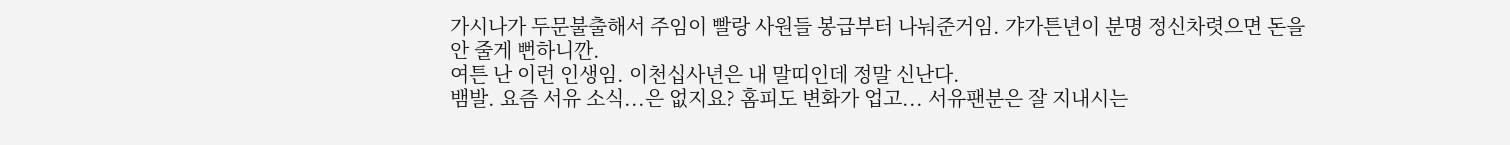가시나가 두문불출해서 주임이 빨랑 사원들 봉급부터 나눠준거임. 갸가튼년이 분명 정신차렷으면 돈을 안 줄게 뻔하니깐.
여튼 난 이런 인생임. 이천십사년은 내 말띠인데 정말 신난다.
뱀발. 요즘 서유 소식...은 없지요? 홈피도 변화가 업고... 서유팬분은 잘 지내시는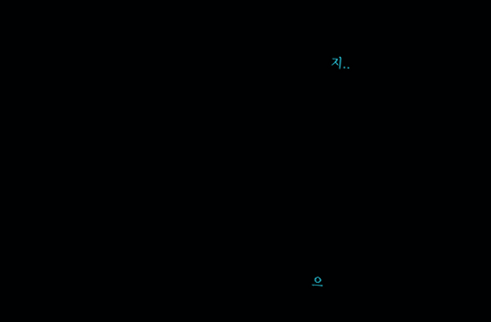지..











으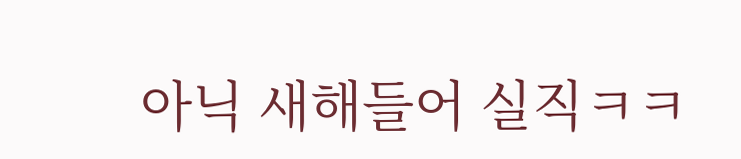아닉 새해들어 실직ㅋㅋ